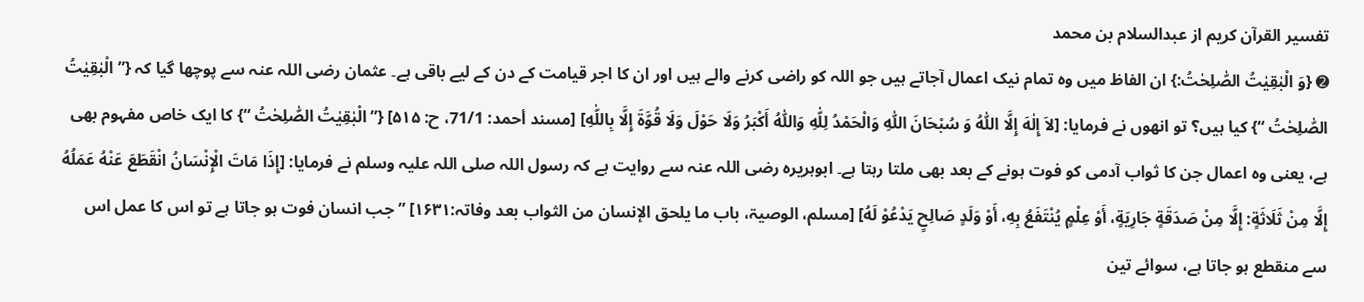تفسیر القرآن کریم از عبدالسلام بن محمد
➋ {وَ الْبٰقِيٰتُ الصّٰلِحٰتُ:} ان الفاظ میں وہ تمام نیک اعمال آجاتے ہیں جو اللہ کو راضی کرنے والے ہیں اور ان کا اجر قیامت کے دن کے لیے باقی ہے۔ عثمان رضی اللہ عنہ سے پوچھا گیا کہ {”الْبٰقِيٰتُ الصّٰلِحٰتُ “} کیا ہیں؟ تو انھوں نے فرمایا: [لاَ إِلٰهَ إِلَّا اللّٰهُ وَ سُبْحَانَ اللّٰهِ وَالْحَمْدُ لِلّٰهِ وَاللّٰهُ أَكْبَرُ وَلَا حَوْلَ وَلَا قُوَّةَ إِلَّا بِاللّٰهِ] [مسند أحمد: 71/1، ح: ۵۱۵] {” الْبٰقِيٰتُ الصّٰلِحٰتُ “} کا ایک خاص مفہوم بھی ہے، یعنی وہ اعمال جن کا ثواب آدمی کو فوت ہونے کے بعد بھی ملتا رہتا ہے۔ ابوہریرہ رضی اللہ عنہ سے روایت ہے کہ رسول اللہ صلی اللہ علیہ وسلم نے فرمایا: [إِذَا مَاتَ الْإِنْسَانُ انْقَطَعَ عَنْهُ عَمَلُهُ إِلَّا مِنْ ثَلَاثَةٍ: إِلَّا مِنْ صَدَقَةٍ جَارِيَةٍ، أَوْ عِلْمٍ يُنْتَفَعُ بِهِ، أَوْ وَلَدٍ صَالِحٍ يَدْعُوْ لَهُ] [مسلم، الوصیۃ، باب ما یلحق الإنسان من الثواب بعد وفاتہ:۱۶۳۱] ”جب انسان فوت ہو جاتا ہے تو اس کا عمل اس سے منقطع ہو جاتا ہے، سوائے تین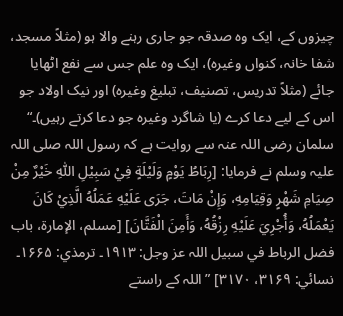چیزوں کے، ایک وہ صدقہ جو جاری رہنے والا ہو (مثلاً مسجد، شفا خانہ، کنواں وغیرہ)، ایک وہ علم جس سے نفع اٹھایا جائے (مثلاً تدریس، تصنیف، تبلیغ وغیرہ) اور نیک اولاد جو اس کے لیے دعا کرے (یا شاگرد وغیرہ جو دعا کرتے رہیں)۔“ سلمان رضی اللہ عنہ سے روایت ہے کہ رسول اللہ صلی اللہ علیہ وسلم نے فرمایا: [رِبَاطُ يَوْمٍ وَلَيْلَةٍ فِيْ سَبِيْلِ اللّٰهِ خَيْرٌ مِنْ صِيَامِ شَهْرٍ وَقِيَامِهِ، وَإِنْ مَاتَ، جَرَی عَلَيْهِ عَمَلُهُ الَّذِيْ كَانَ يَعْمَلُهُ، وَأُجْرِيَ عَلَيْهِ رِزْقُهُ، وَأَمِنَ الْفَتَّانَ] [مسلم، الإمارۃ، باب فضل الرباط في سبیل اللہ عز وجل: ۱۹۱۳۔ ترمذي: ۱۶۶۵۔ نسائي: ۳۱۶۹، ۳۱۷۰] ”اللہ کے راستے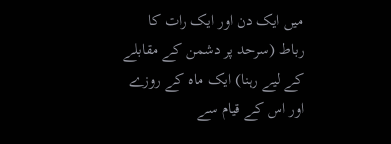میں ایک دن اور ایک رات کا رباط (سرحد پر دشمن کے مقابلے کے لیے رہنا) ایک ماہ کے روزے اور اس کے قیام سے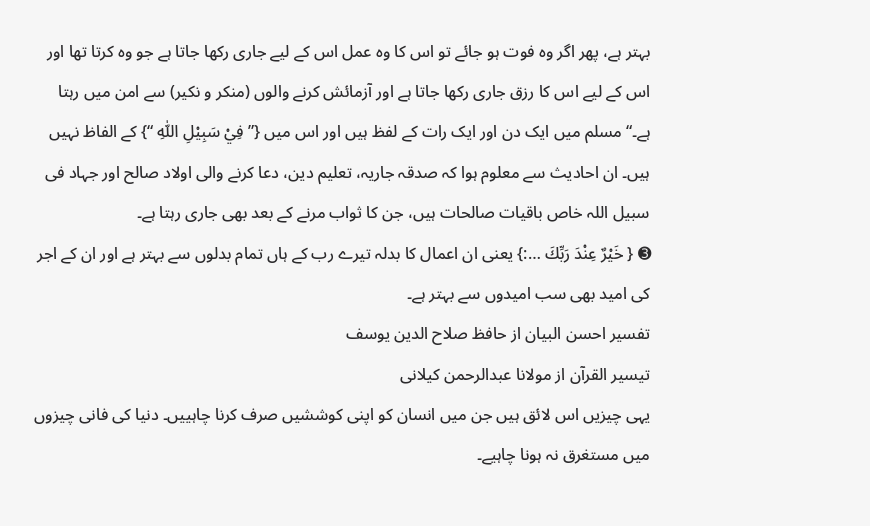بہتر ہے، پھر اگر وہ فوت ہو جائے تو اس کا وہ عمل اس کے لیے جاری رکھا جاتا ہے جو وہ کرتا تھا اور اس کے لیے اس کا رزق جاری رکھا جاتا ہے اور آزمائش کرنے والوں (منکر و نکیر) سے امن میں رہتا ہے۔“ مسلم میں ایک دن اور ایک رات کے لفظ ہیں اور اس میں {” فِيْ سَبِيْلِ اللّٰهِ “} کے الفاظ نہیں ہیں۔ ان احادیث سے معلوم ہوا کہ صدقہ جاریہ، تعلیم دین، دعا کرنے والی اولاد صالح اور جہاد فی سبیل اللہ خاص باقیات صالحات ہیں، جن کا ثواب مرنے کے بعد بھی جاری رہتا ہے۔
➌ { خَيْرٌ عِنْدَ رَبِّكَ …:} یعنی ان اعمال کا بدلہ تیرے رب کے ہاں تمام بدلوں سے بہتر ہے اور ان کے اجر کی امید بھی سب امیدوں سے بہتر ہے۔
تفسیر احسن البیان از حافظ صلاح الدین یوسف
تيسير القرآن از مولانا عبدالرحمن کیلانی
یہی چیزیں اس لائق ہیں جن میں انسان کو اپنی کوششیں صرف کرنا چاہییں۔ دنیا کی فانی چیزوں میں مستغرق نہ ہونا چاہیے۔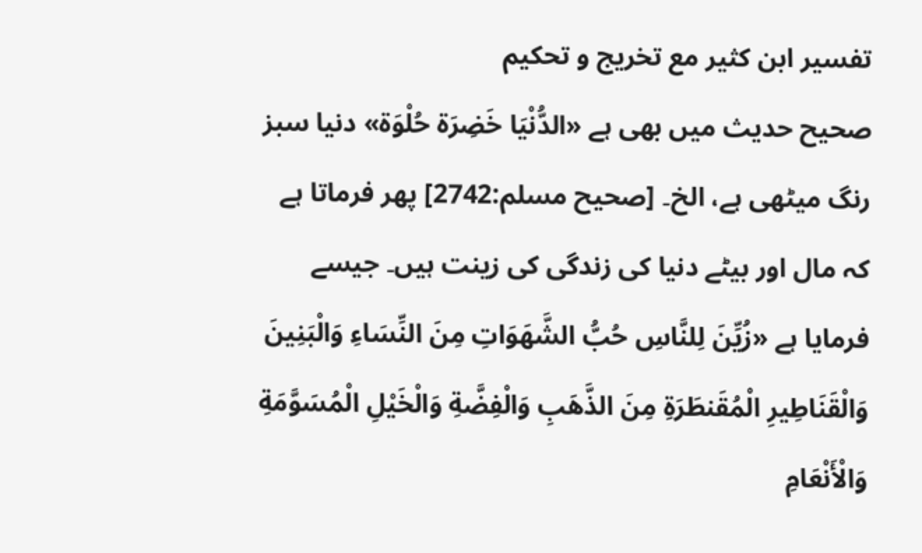تفسیر ابن کثیر مع تخریج و تحکیم
صحیح حدیث میں بھی ہے «الدُّنْيَا خَضِرَة حُلْوَة» دنیا سبز رنگ میٹھی ہے، الخ۔ [صحیح مسلم:2742] پھر فرماتا ہے کہ مال اور بیٹے دنیا کی زندگی کی زینت ہیں۔ جیسے فرمایا ہے «زُيِّنَ لِلنَّاسِ حُبُّ الشَّهَوَاتِ مِنَ النِّسَاءِ وَالْبَنِينَ وَالْقَنَاطِيرِ الْمُقَنطَرَةِ مِنَ الذَّهَبِ وَالْفِضَّةِ وَالْخَيْلِ الْمُسَوَّمَةِ وَالْأَنْعَامِ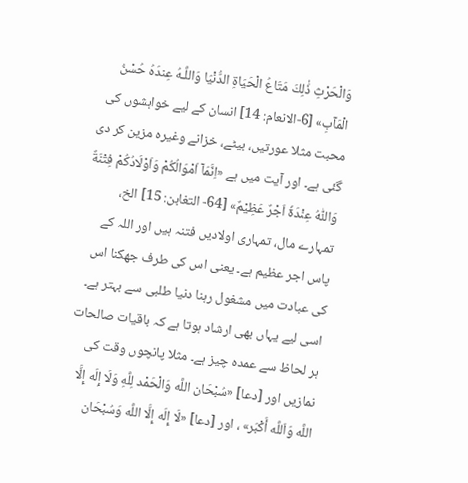وَالْحَرْثِ ذَٰلِكَ مَتَاعُ الْحَيَاةِ الدُّنْيَا وَاللَّـهُ عِندَهُ حُسْنُ الْمَآبِ» [6-الانعام: 14] انسان کے لیے خواہشوں کی محبت مثلا عورتیں، بیٹے، خزانے وغیرہ مزین کر دی گئی ہے۔ اور آیت میں ہے «اِنَّمَآ اَمْوَالُكُمْ وَاَوْلَادُكُمْ فِتْنَةٌ وَاللّٰهُ عِنْدَهٗٓ اَجْرٌ عَظِيْمٌ» [64- التغابن: 15] الخ، تمہارے مال، تمہاری اولادیں فتنہ ہیں اور اللہ کے پاس اجر عظیم ہے۔ یعنی اس کی طرف جھکنا اس کی عبادت میں مشغول رہنا دنیا طلبی سے بہتر ہے۔ اسی لیے یہاں بھی ارشاد ہوتا ہے کہ باقیات صالحات ہر لحاظ سے عمدہ چیز ہے۔ مثلا پانچوں وقت کی نمازیں اور [دعا] «سُبْحَان اللَّه وَالْحَمْد لِلَّهِ وَلَا إِلَه إِلَّا اللَّه وَاَللَّه أَكْبَر» ، اور [دعا] «لَا إِلَه إِلَّا اللَّه وَسُبْحَان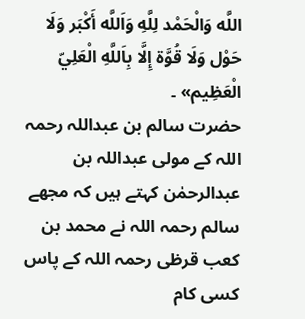اللَّه وَالْحَمْد لِلَّهِ وَاَللَّه أَكْبَر وَلَا حَوْل وَلَا قُوَّة إِلَّا بِاَللَّهِ الْعَلِيّ الْعَظِيم» ۔
حضرت سالم بن عبداللہ رحمہ اللہ کے مولی عبداللہ بن عبدالرحمٰن کہتے ہیں کہ مجھے سالم رحمہ اللہ نے محمد بن کعب قرظی رحمہ اللہ کے پاس کسی کام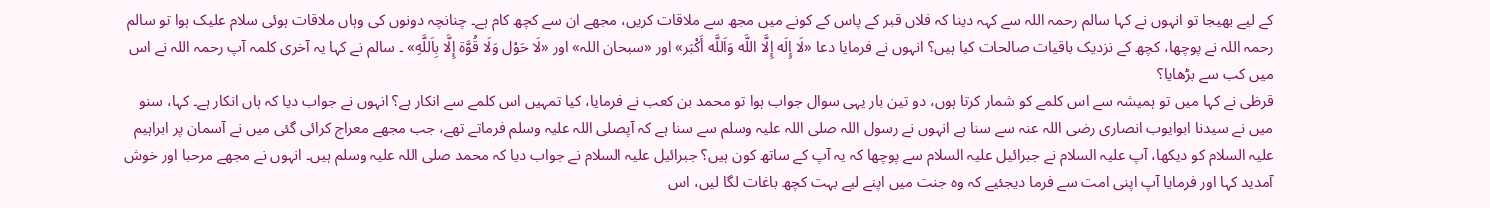کے لیے بھیجا تو انہوں نے کہا سالم رحمہ اللہ سے کہہ دینا کہ فلاں قبر کے پاس کے کونے میں مجھ سے ملاقات کریں، مجھے ان سے کچھ کام ہے۔ چنانچہ دونوں کی وہاں ملاقات ہوئی سلام علیک ہوا تو سالم رحمہ اللہ نے پوچھا، کچھ کے نزدیک باقیات صالحات کیا ہیں؟ انہوں نے فرمایا دعا «لَا إِلَه إِلَّا اللَّه وَاَللَّه أَكْبَر» اور «سبحان اللہ» اور «لَا حَوْل وَلَا قُوَّة إِلَّا بِاَللَّهِ» ۔ سالم نے کہا یہ آخری کلمہ آپ رحمہ اللہ نے اس میں کب سے بڑھایا؟
قرظی نے کہا میں تو ہمیشہ سے اس کلمے کو شمار کرتا ہوں، دو تین بار یہی سوال جواب ہوا تو محمد بن کعب نے فرمایا، کیا تمہیں اس کلمے سے انکار ہے؟ انہوں نے جواب دیا کہ ہاں انکار ہے۔ کہا، سنو میں نے سیدنا ابوایوب انصاری رضی اللہ عنہ سے سنا ہے انہوں نے رسول اللہ صلی اللہ علیہ وسلم سے سنا ہے کہ آپصلی اللہ علیہ وسلم فرماتے تھے، جب مجھے معراج کرائی گئی میں نے آسمان پر ابراہیم علیہ السلام کو دیکھا، آپ علیہ السلام نے جبرائیل علیہ السلام سے پوچھا کہ یہ آپ کے ساتھ کون ہیں؟ جبرائیل علیہ السلام نے جواب دیا کہ محمد صلی اللہ علیہ وسلم ہیں۔ انہوں نے مجھے مرحبا اور خوش آمدید کہا اور فرمایا آپ اپنی امت سے فرما دیجئیے کہ وہ جنت میں اپنے لیے بہت کچھ باغات لگا لیں، اس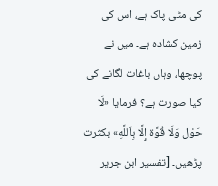کی مٹی پاک ہے، اس کی زمین کشادہ ہے۔ میں نے پوچھا، وہاں باغات لگانے کی کیا صورت ہے؟ فرمایا «لَا حَوْل وَلَا قُوَّة إِلَّا بِاَللَّهِ» بکثرت پڑھیں۔ [تفسیر ابن جریر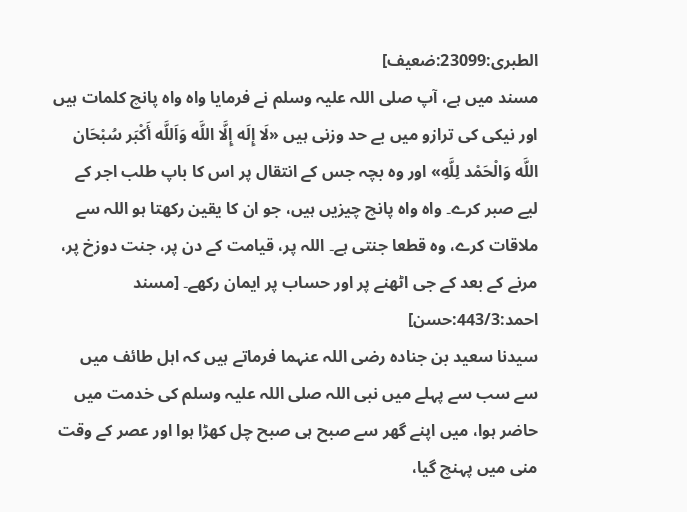الطبری:23099:ضعیف]
مسند میں ہے، آپ صلی اللہ علیہ وسلم نے فرمایا واہ واہ پانچ کلمات ہیں اور نیکی کی ترازو میں بے حد وزنی ہیں «لَا إِلَه إِلَّا اللَّه وَاَللَّه أَكْبَر سُبْحَان اللَّه وَالْحَمْد لِلَّهِ» اور وہ بچہ جس کے انتقال پر اس کا باپ طلب اجر کے لیے صبر کرے۔ واہ واہ پانچ چیزیں ہیں، جو ان کا یقین رکھتا ہو اللہ سے ملاقات کرے، وہ قطعا جنتی ہے۔ اللہ پر، قیامت کے دن پر، جنت دوزخ پر، مرنے کے بعد کے جی اٹھنے پر اور حساب پر ایمان رکھے۔ [مسند احمد:443/3:حسن]
سیدنا سعید بن جنادہ رضی اللہ عنہما فرماتے ہیں کہ اہل طائف میں سے سب سے پہلے میں نبی اللہ صلی اللہ علیہ وسلم کی خدمت میں حاضر ہوا، میں اپنے گھر سے صبح ہی صبح چل کھڑا ہوا اور عصر کے وقت منی میں پہنچ گیا،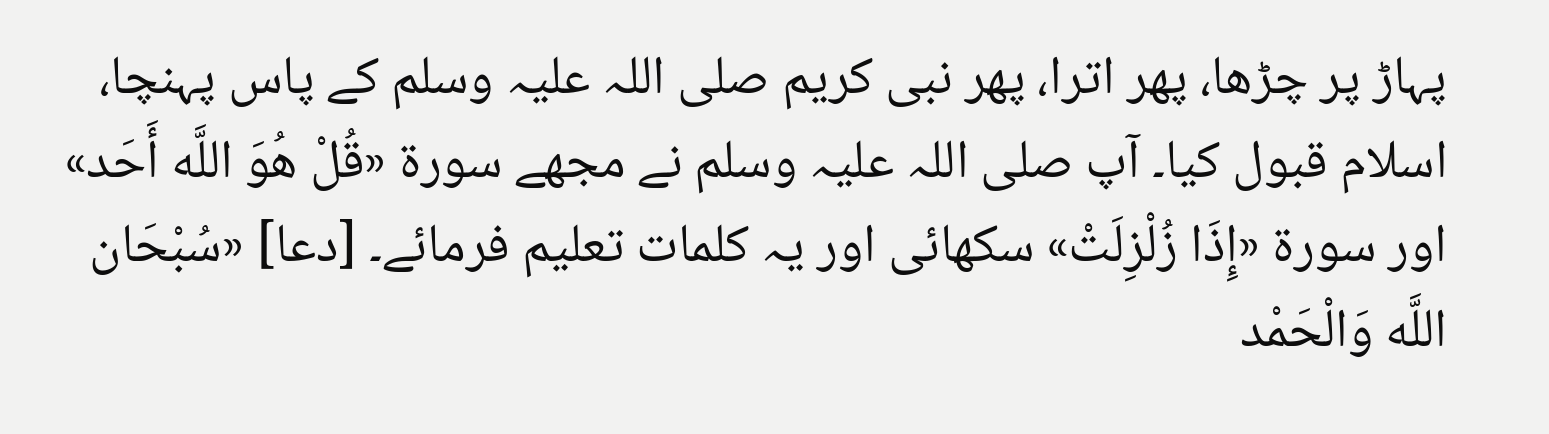پہاڑ پر چڑھا، پھر اترا، پھر نبی کریم صلی اللہ علیہ وسلم کے پاس پہنچا، اسلام قبول کیا۔ آپ صلی اللہ علیہ وسلم نے مجھے سورۃ «قُلْ هُوَ اللَّه أَحَد» اور سورۃ «إِذَا زُلْزِلَتْ» سکھائی اور یہ کلمات تعلیم فرمائے۔ [دعا] «سُبْحَان اللَّه وَالْحَمْد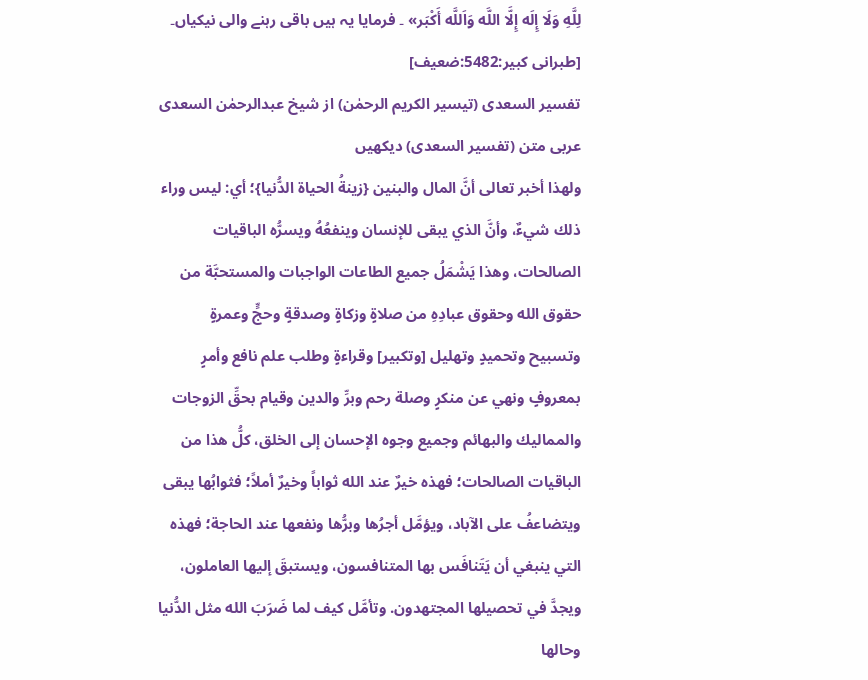لِلَّهِ وَلَا إِلَه إِلَّا اللَّه وَاَللَّه أَكْبَر» ۔ فرمایا یہ ہیں باقی رہنے والی نیکیاں۔ [طبرانی کبیر:5482:ضعیف]
تفسیر السعدی (تیسیر الکریم الرحمٰن) از شیخ عبدالرحمٰن السعدی
عربی متن (تفسیر السعدی) دیکھیں
ولهذا أخبر تعالى أنَّ المال والبنين {زينةُ الحياة الدُّنيا}؛ أي: ليس وراء ذلك شيءٌ، وأنَّ الذي يبقى للإنسان وينفعُهُ ويسرُّه الباقيات الصالحات، وهذا يَشْمَلُ جميع الطاعات الواجبات والمستحبَّة من حقوق الله وحقوق عبادِهِ من صلاةٍ وزكاةٍ وصدقةٍ وحجٍّ وعمرةٍ وتسبيح وتحميدٍ وتهليل [وتكبير] وقراءةٍ وطلب علم نافع وأمرٍ بمعروفٍ ونهي عن منكرٍ وصلة رحم وبرِّ والدين وقيام بحقِّ الزوجات والمماليك والبهائم وجميع وجوه الإحسان إلى الخلق، كلُّ هذا من الباقيات الصالحات؛ فهذه خيرٌ عند الله ثواباً وخيرٌ أملاً؛ فثوابُها يبقى ويتضاعفُ على الآباد، ويؤمَّل أجرُها وبرُّها ونفعها عند الحاجة؛ فهذه التي ينبغي أن يَتَنافَس بها المتنافسون، ويستبقَ إليها العاملون، ويجدَّ في تحصيلها المجتهدون. وتأمَّل كيف لما ضَرَبَ الله مثل الدُّنيا وحالها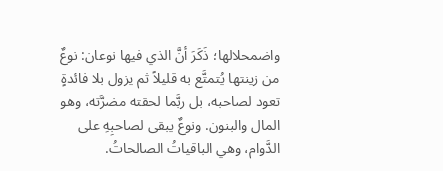واضمحلالها؛ ذَكَرَ أنَّ الذي فيها نوعان: نوعٌ من زينتها يُتمتَّع به قليلاً ثم يزول بلا فائدةٍ تعود لصاحبه، بل ربَّما لحقته مضرَّته، وهو المال والبنون. ونوعٌ يبقى لصاحبِهِ على الدَّوام، وهي الباقياتُ الصالحاتُ.